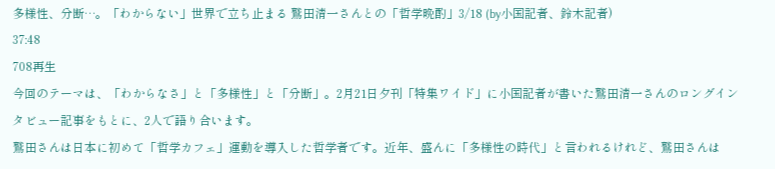多様性、分断…。「わからない」世界で立ち止まる 鷲田清一さんとの「哲学晩酌」3/18 (by小国記者、鈴木記者)
37:48
708再生
今回のテーマは、「わからなさ」と「多様性」と「分断」。2月21日夕刊「特集ワイド」に小国記者が書いた鷲田清一さんのロングインタビュー記事をもとに、2人で語り合います。
鷲田さんは日本に初めて「哲学カフェ」運動を導入した哲学者です。近年、盛んに「多様性の時代」と言われるけれど、鷲田さんは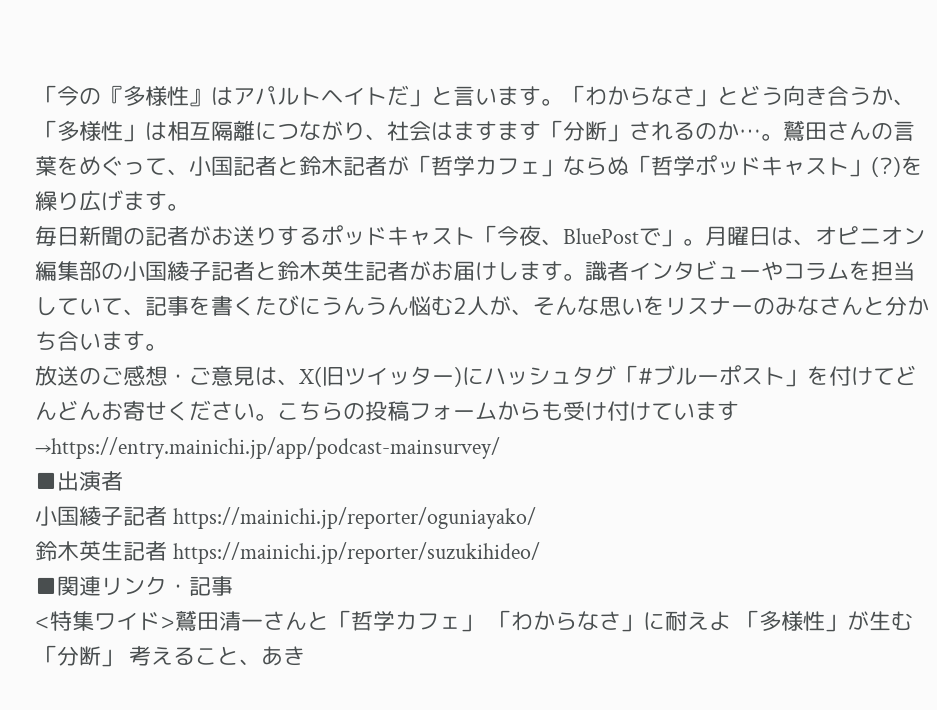「今の『多様性』はアパルトヘイトだ」と言います。「わからなさ」とどう向き合うか、「多様性」は相互隔離につながり、社会はますます「分断」されるのか…。鷲田さんの言葉をめぐって、小国記者と鈴木記者が「哲学カフェ」ならぬ「哲学ポッドキャスト」(?)を繰り広げます。
毎日新聞の記者がお送りするポッドキャスト「今夜、BluePostで」。月曜日は、オピニオン編集部の小国綾子記者と鈴木英生記者がお届けします。識者インタビューやコラムを担当していて、記事を書くたびにうんうん悩む2人が、そんな思いをリスナーのみなさんと分かち合います。
放送のご感想・ご意見は、X(旧ツイッター)にハッシュタグ「#ブルーポスト」を付けてどんどんお寄せください。こちらの投稿フォームからも受け付けています→https://entry.mainichi.jp/app/podcast-mainsurvey/
■出演者
小国綾子記者 https://mainichi.jp/reporter/oguniayako/
鈴木英生記者 https://mainichi.jp/reporter/suzukihideo/
■関連リンク・記事
<特集ワイド>鷲田清一さんと「哲学カフェ」 「わからなさ」に耐えよ 「多様性」が生む「分断」 考えること、あき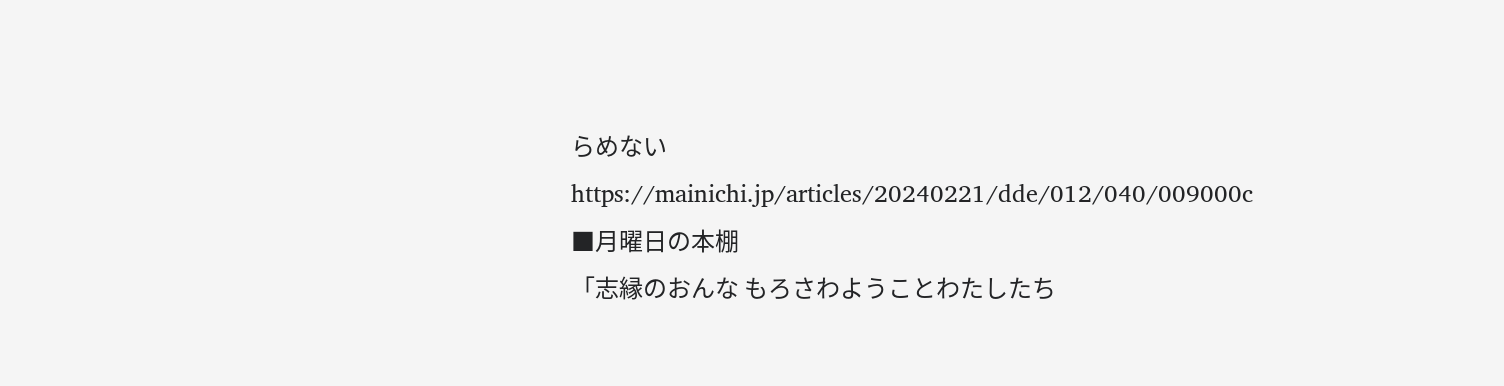らめない https://mainichi.jp/articles/20240221/dde/012/040/009000c
■月曜日の本棚
「志縁のおんな もろさわようことわたしたち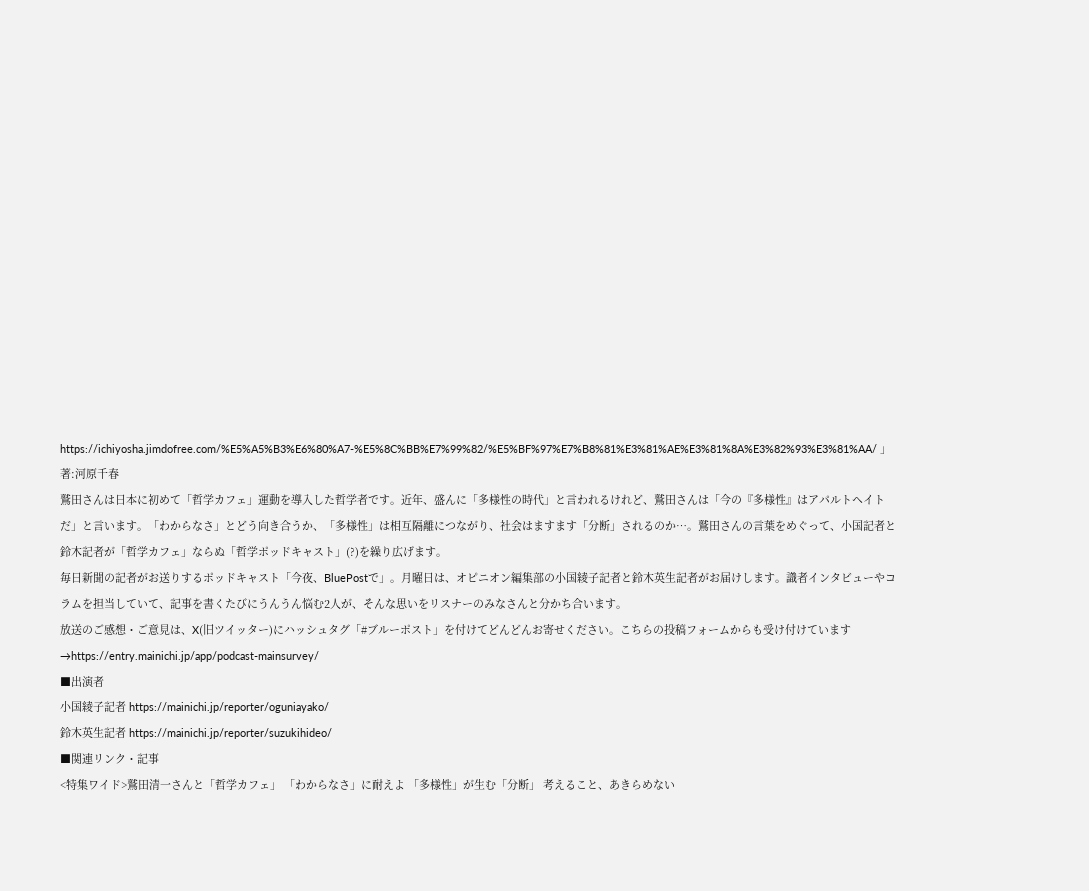https://ichiyosha.jimdofree.com/%E5%A5%B3%E6%80%A7-%E5%8C%BB%E7%99%82/%E5%BF%97%E7%B8%81%E3%81%AE%E3%81%8A%E3%82%93%E3%81%AA/ 」 著:河原千春
鷲田さんは日本に初めて「哲学カフェ」運動を導入した哲学者です。近年、盛んに「多様性の時代」と言われるけれど、鷲田さんは「今の『多様性』はアパルトヘイトだ」と言います。「わからなさ」とどう向き合うか、「多様性」は相互隔離につながり、社会はますます「分断」されるのか…。鷲田さんの言葉をめぐって、小国記者と鈴木記者が「哲学カフェ」ならぬ「哲学ポッドキャスト」(?)を繰り広げます。
毎日新聞の記者がお送りするポッドキャスト「今夜、BluePostで」。月曜日は、オピニオン編集部の小国綾子記者と鈴木英生記者がお届けします。識者インタビューやコラムを担当していて、記事を書くたびにうんうん悩む2人が、そんな思いをリスナーのみなさんと分かち合います。
放送のご感想・ご意見は、X(旧ツイッター)にハッシュタグ「#ブルーポスト」を付けてどんどんお寄せください。こちらの投稿フォームからも受け付けています→https://entry.mainichi.jp/app/podcast-mainsurvey/
■出演者
小国綾子記者 https://mainichi.jp/reporter/oguniayako/
鈴木英生記者 https://mainichi.jp/reporter/suzukihideo/
■関連リンク・記事
<特集ワイド>鷲田清一さんと「哲学カフェ」 「わからなさ」に耐えよ 「多様性」が生む「分断」 考えること、あきらめない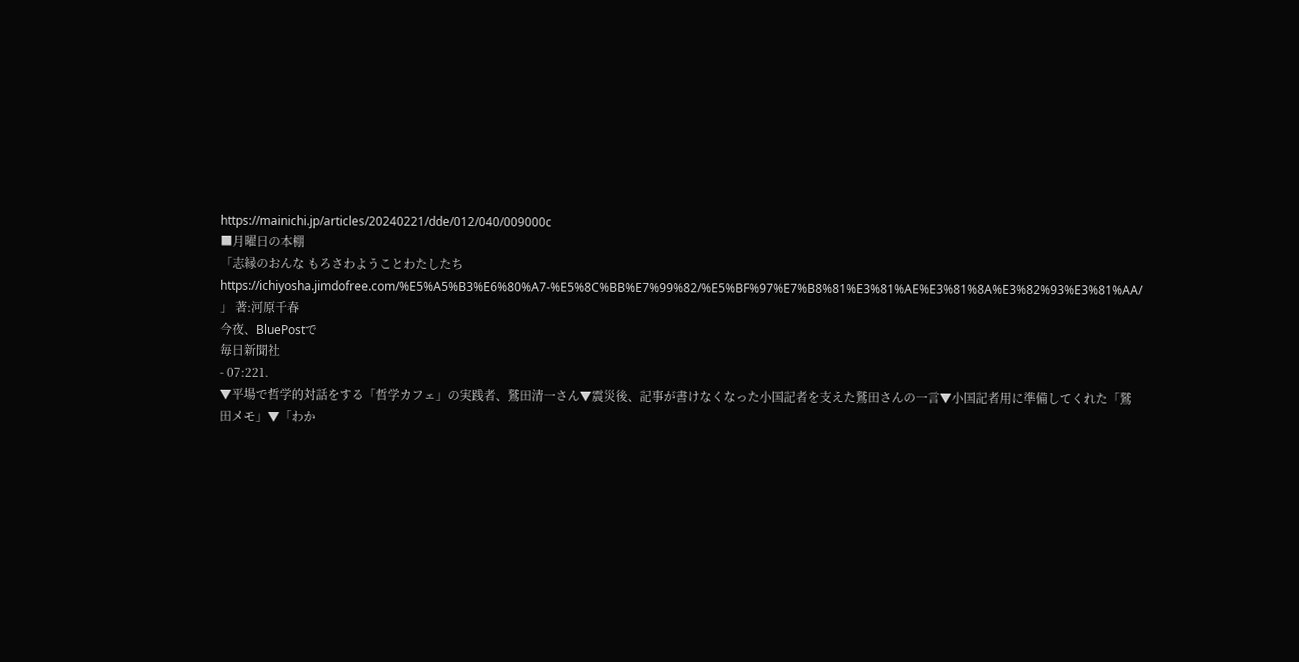https://mainichi.jp/articles/20240221/dde/012/040/009000c
■月曜日の本棚
「志縁のおんな もろさわようことわたしたち https://ichiyosha.jimdofree.com/%E5%A5%B3%E6%80%A7-%E5%8C%BB%E7%99%82/%E5%BF%97%E7%B8%81%E3%81%AE%E3%81%8A%E3%82%93%E3%81%AA/ 」 著:河原千春
今夜、BluePostで
毎日新聞社
- 07:221.
▼平場で哲学的対話をする「哲学カフェ」の実践者、鷲田清一さん▼震災後、記事が書けなくなった小国記者を支えた鷲田さんの一言▼小国記者用に準備してくれた「鷲田メモ」▼「わか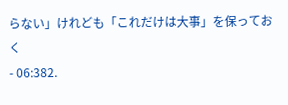らない」けれども「これだけは大事」を保っておく
- 06:382.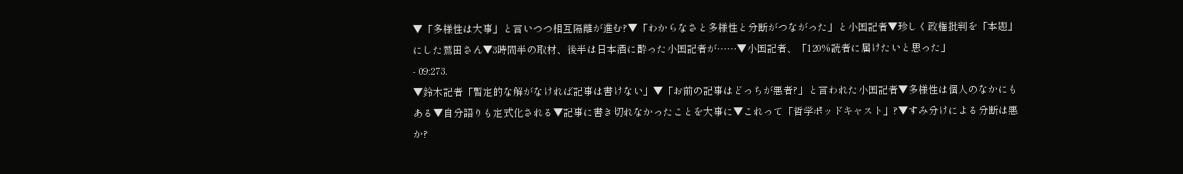▼「多様性は大事」と言いつつ相互隔離が進む?▼「わからなさと多様性と分断がつながった」と小国記者▼珍しく政権批判を「本題」にした鷲田さん▼3時間半の取材、後半は日本酒に酔った小国記者が……▼小国記者、「120%読者に届けたいと思った」
- 09:273.
▼鈴木記者「暫定的な解がなければ記事は書けない」▼「お前の記事はどっちが悪者?」と言われた小国記者▼多様性は個人のなかにもある▼自分語りも定式化される▼記事に書き切れなかったことを大事に▼これって「哲学ポッドキャスト」?▼すみ分けによる分断は悪か?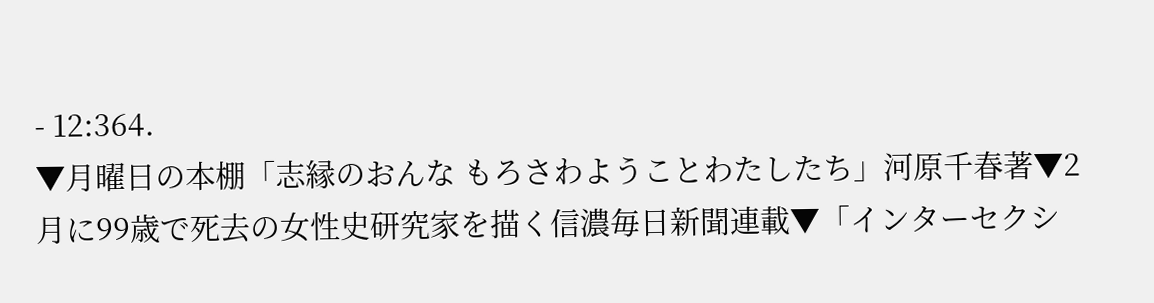- 12:364.
▼月曜日の本棚「志縁のおんな もろさわようことわたしたち」河原千春著▼2月に99歳で死去の女性史研究家を描く信濃毎日新聞連載▼「インターセクシ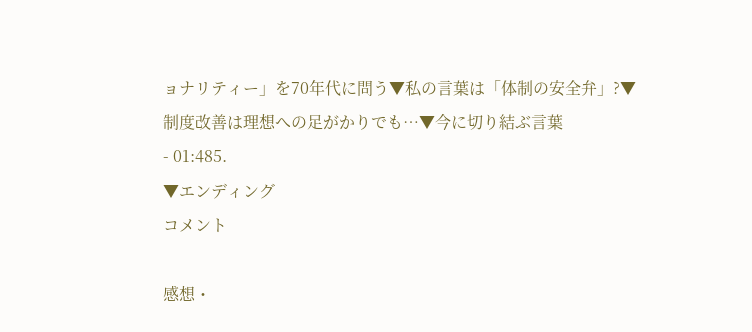ョナリティー」を70年代に問う▼私の言葉は「体制の安全弁」?▼制度改善は理想への足がかりでも…▼今に切り結ぶ言葉
- 01:485.
▼エンディング
コメント

感想・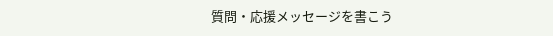質問・応援メッセージを書こう